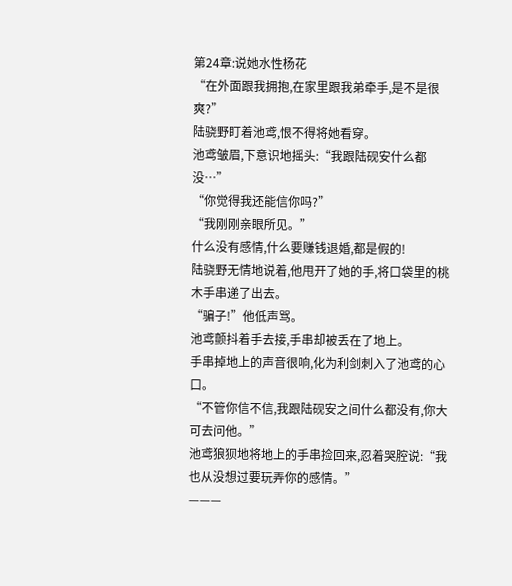第24章:说她水性杨花
“在外面跟我拥抱,在家里跟我弟牵手,是不是很爽?”
陆骁野盯着池鸢,恨不得将她看穿。
池鸢皱眉,下意识地摇头:“我跟陆砚安什么都没…”
“你觉得我还能信你吗?”
“我刚刚亲眼所见。”
什么没有感情,什么要赚钱退婚,都是假的!
陆骁野无情地说着,他甩开了她的手,将口袋里的桃木手串递了出去。
“骗子!”他低声骂。
池鸢颤抖着手去接,手串却被丢在了地上。
手串掉地上的声音很响,化为利剑刺入了池鸢的心口。
“不管你信不信,我跟陆砚安之间什么都没有,你大可去问他。”
池鸢狼狈地将地上的手串捡回来,忍着哭腔说:“我也从没想过要玩弄你的感情。”
———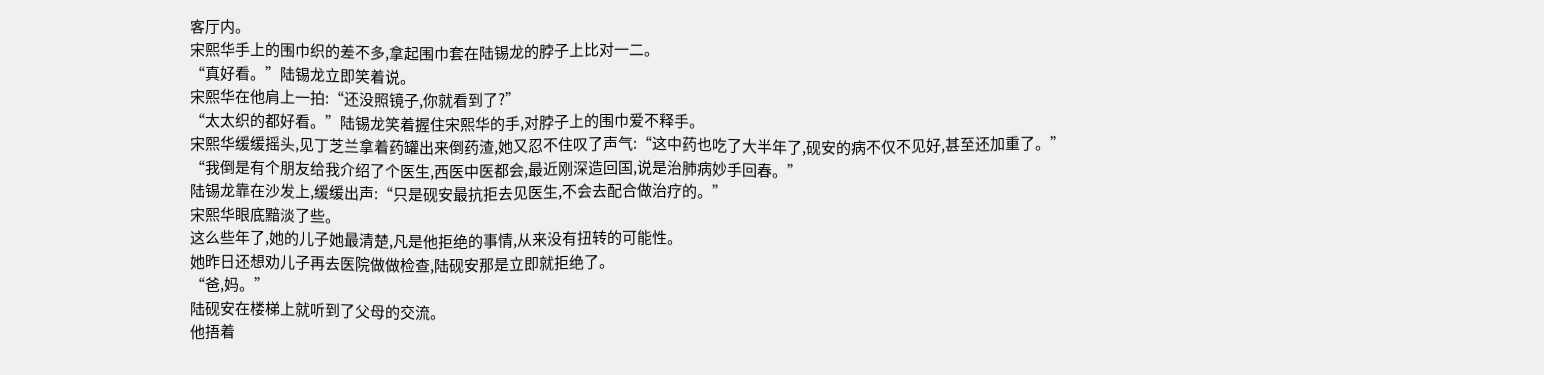客厅内。
宋熙华手上的围巾织的差不多,拿起围巾套在陆锡龙的脖子上比对一二。
“真好看。”陆锡龙立即笑着说。
宋熙华在他肩上一拍:“还没照镜子,你就看到了?”
“太太织的都好看。”陆锡龙笑着握住宋熙华的手,对脖子上的围巾爱不释手。
宋熙华缓缓摇头,见丁芝兰拿着药罐出来倒药渣,她又忍不住叹了声气:“这中药也吃了大半年了,砚安的病不仅不见好,甚至还加重了。”
“我倒是有个朋友给我介绍了个医生,西医中医都会,最近刚深造回国,说是治肺病妙手回春。”
陆锡龙靠在沙发上,缓缓出声:“只是砚安最抗拒去见医生,不会去配合做治疗的。”
宋熙华眼底黯淡了些。
这么些年了,她的儿子她最清楚,凡是他拒绝的事情,从来没有扭转的可能性。
她昨日还想劝儿子再去医院做做检查,陆砚安那是立即就拒绝了。
“爸,妈。”
陆砚安在楼梯上就听到了父母的交流。
他捂着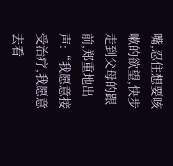嘴,忍住想要咳嗽的欲望,快步走到父母的跟前,郑重地出声:“我愿意接受治疗,我愿意去看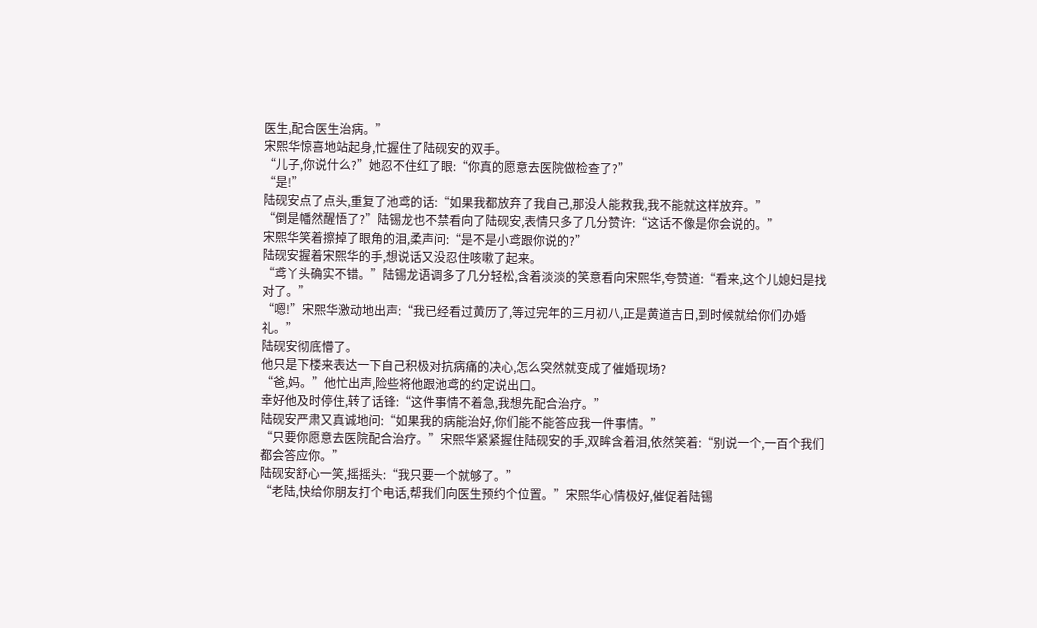医生,配合医生治病。”
宋熙华惊喜地站起身,忙握住了陆砚安的双手。
“儿子,你说什么?”她忍不住红了眼:“你真的愿意去医院做检查了?”
“是!”
陆砚安点了点头,重复了池鸢的话:“如果我都放弃了我自己,那没人能救我,我不能就这样放弃。”
“倒是幡然醒悟了?”陆锡龙也不禁看向了陆砚安,表情只多了几分赞许:“这话不像是你会说的。”
宋熙华笑着擦掉了眼角的泪,柔声问:“是不是小鸢跟你说的?”
陆砚安握着宋熙华的手,想说话又没忍住咳嗽了起来。
“鸢丫头确实不错。”陆锡龙语调多了几分轻松,含着淡淡的笑意看向宋熙华,夸赞道:“看来,这个儿媳妇是找对了。”
“嗯!”宋熙华激动地出声:“我已经看过黄历了,等过完年的三月初八,正是黄道吉日,到时候就给你们办婚礼。”
陆砚安彻底懵了。
他只是下楼来表达一下自己积极对抗病痛的决心,怎么突然就变成了催婚现场?
“爸,妈。”他忙出声,险些将他跟池鸢的约定说出口。
幸好他及时停住,转了话锋:“这件事情不着急,我想先配合治疗。”
陆砚安严肃又真诚地问:“如果我的病能治好,你们能不能答应我一件事情。”
“只要你愿意去医院配合治疗。”宋熙华紧紧握住陆砚安的手,双眸含着泪,依然笑着:“别说一个,一百个我们都会答应你。”
陆砚安舒心一笑,摇摇头:“我只要一个就够了。”
“老陆,快给你朋友打个电话,帮我们向医生预约个位置。”宋熙华心情极好,催促着陆锡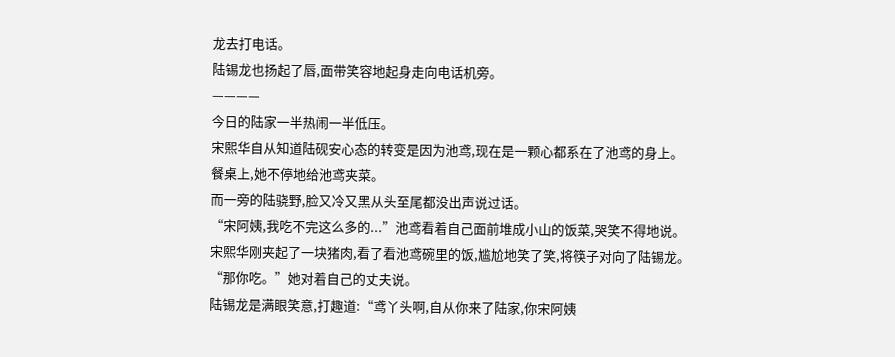龙去打电话。
陆锡龙也扬起了唇,面带笑容地起身走向电话机旁。
————
今日的陆家一半热闹一半低压。
宋熙华自从知道陆砚安心态的转变是因为池鸢,现在是一颗心都系在了池鸢的身上。
餐桌上,她不停地给池鸢夹菜。
而一旁的陆骁野,脸又冷又黑从头至尾都没出声说过话。
“宋阿姨,我吃不完这么多的...”池鸢看着自己面前堆成小山的饭菜,哭笑不得地说。
宋熙华刚夹起了一块猪肉,看了看池鸢碗里的饭,尴尬地笑了笑,将筷子对向了陆锡龙。
“那你吃。”她对着自己的丈夫说。
陆锡龙是满眼笑意,打趣道:“鸢丫头啊,自从你来了陆家,你宋阿姨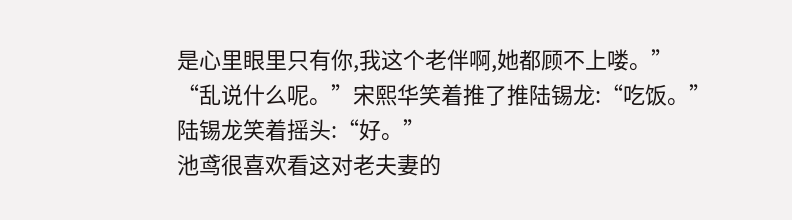是心里眼里只有你,我这个老伴啊,她都顾不上喽。”
“乱说什么呢。”宋熙华笑着推了推陆锡龙:“吃饭。”
陆锡龙笑着摇头:“好。”
池鸢很喜欢看这对老夫妻的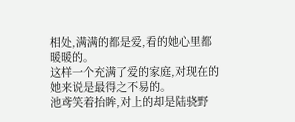相处,满满的都是爱,看的她心里都暖暖的。
这样一个充满了爱的家庭,对现在的她来说是最得之不易的。
池鸢笑着抬眸,对上的却是陆骁野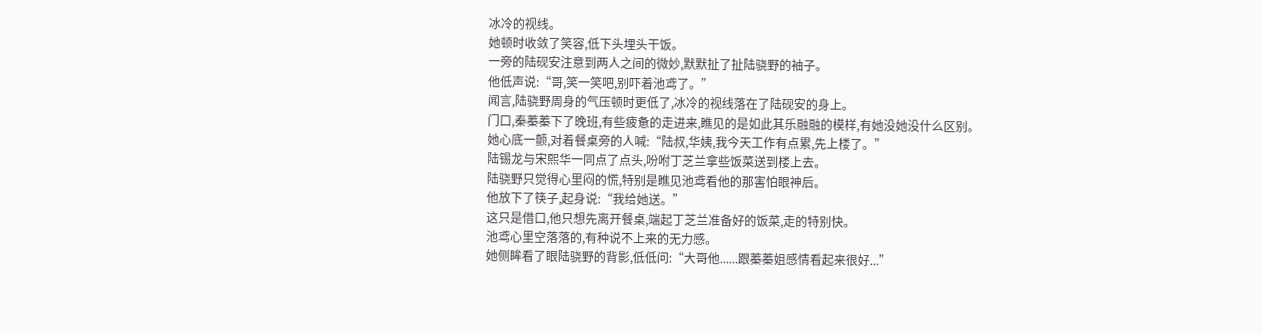冰冷的视线。
她顿时收敛了笑容,低下头埋头干饭。
一旁的陆砚安注意到两人之间的微妙,默默扯了扯陆骁野的袖子。
他低声说:“哥,笑一笑吧,别吓着池鸢了。”
闻言,陆骁野周身的气压顿时更低了,冰冷的视线落在了陆砚安的身上。
门口,秦蓁蓁下了晚班,有些疲惫的走进来,瞧见的是如此其乐融融的模样,有她没她没什么区别。
她心底一颤,对着餐桌旁的人喊:“陆叔,华姨,我今天工作有点累,先上楼了。”
陆锡龙与宋熙华一同点了点头,吩咐丁芝兰拿些饭菜送到楼上去。
陆骁野只觉得心里闷的慌,特别是瞧见池鸢看他的那害怕眼神后。
他放下了筷子,起身说:“我给她送。”
这只是借口,他只想先离开餐桌,端起丁芝兰准备好的饭菜,走的特别快。
池鸢心里空落落的,有种说不上来的无力感。
她侧眸看了眼陆骁野的背影,低低问:“大哥他......跟蓁蓁姐感情看起来很好...”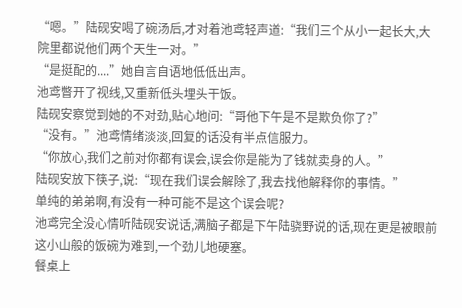“嗯。”陆砚安喝了碗汤后,才对着池鸢轻声道:“我们三个从小一起长大,大院里都说他们两个天生一对。”
“是挺配的....”她自言自语地低低出声。
池鸢瞥开了视线,又重新低头埋头干饭。
陆砚安察觉到她的不对劲,贴心地问:“哥他下午是不是欺负你了?”
“没有。”池鸢情绪淡淡,回复的话没有半点信服力。
“你放心,我们之前对你都有误会,误会你是能为了钱就卖身的人。”
陆砚安放下筷子,说:“现在我们误会解除了,我去找他解释你的事情。”
单纯的弟弟啊,有没有一种可能不是这个误会呢?
池鸢完全没心情听陆砚安说话,满脑子都是下午陆骁野说的话,现在更是被眼前这小山般的饭碗为难到,一个劲儿地硬塞。
餐桌上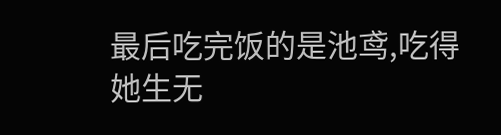最后吃完饭的是池鸢,吃得她生无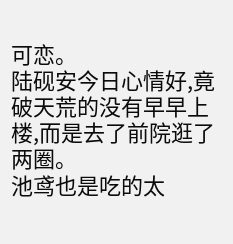可恋。
陆砚安今日心情好,竟破天荒的没有早早上楼,而是去了前院逛了两圈。
池鸢也是吃的太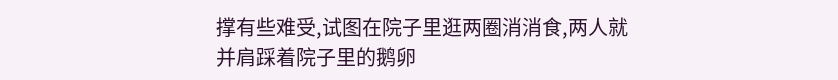撑有些难受,试图在院子里逛两圈消消食,两人就并肩踩着院子里的鹅卵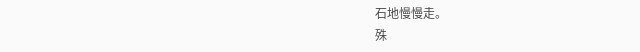石地慢慢走。
殊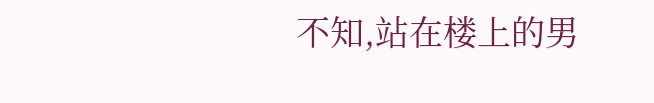不知,站在楼上的男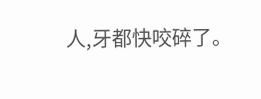人,牙都快咬碎了。